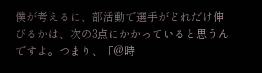僕が考えるに、部活動で選手がどれだけ伸びるかは、次の3点にかかっていると思うんですよ。つまり、「@時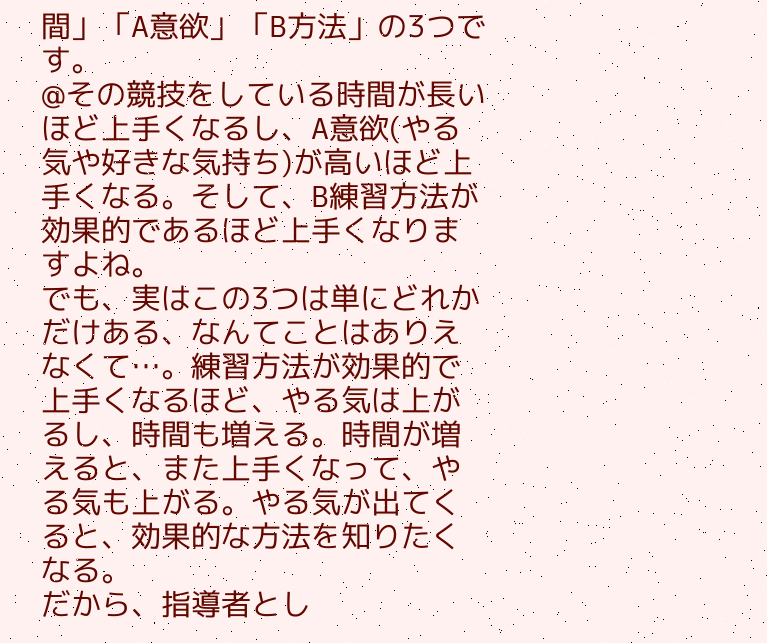間」「A意欲」「B方法」の3つです。
@その競技をしている時間が長いほど上手くなるし、A意欲(やる気や好きな気持ち)が高いほど上手くなる。そして、B練習方法が効果的であるほど上手くなりますよね。
でも、実はこの3つは単にどれかだけある、なんてことはありえなくて…。練習方法が効果的で上手くなるほど、やる気は上がるし、時間も増える。時間が増えると、また上手くなって、やる気も上がる。やる気が出てくると、効果的な方法を知りたくなる。
だから、指導者とし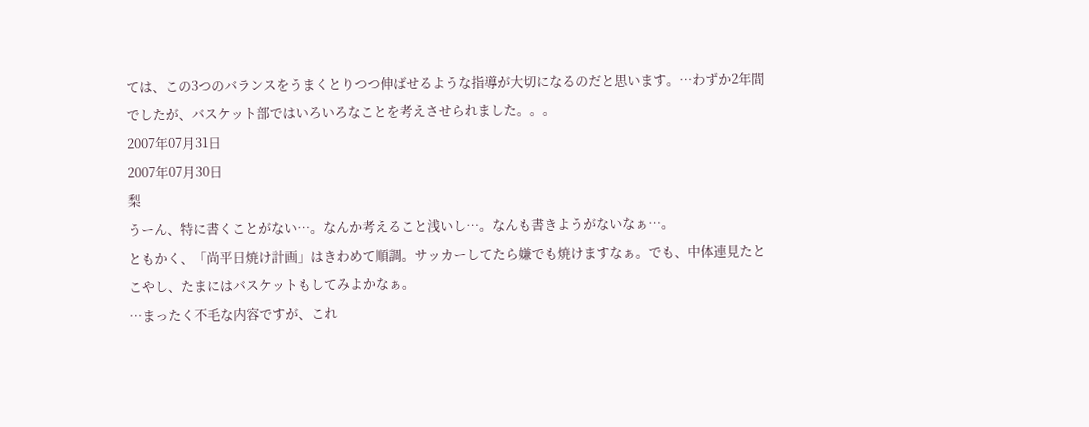ては、この3つのバランスをうまくとりつつ伸ばせるような指導が大切になるのだと思います。…わずか2年間でしたが、バスケット部ではいろいろなことを考えさせられました。。。
2007年07月31日
2007年07月30日
梨
うーん、特に書くことがない…。なんか考えること浅いし…。なんも書きようがないなぁ…。
ともかく、「尚平日焼け計画」はきわめて順調。サッカーしてたら嫌でも焼けますなぁ。でも、中体連見たとこやし、たまにはバスケットもしてみよかなぁ。
…まったく不毛な内容ですが、これ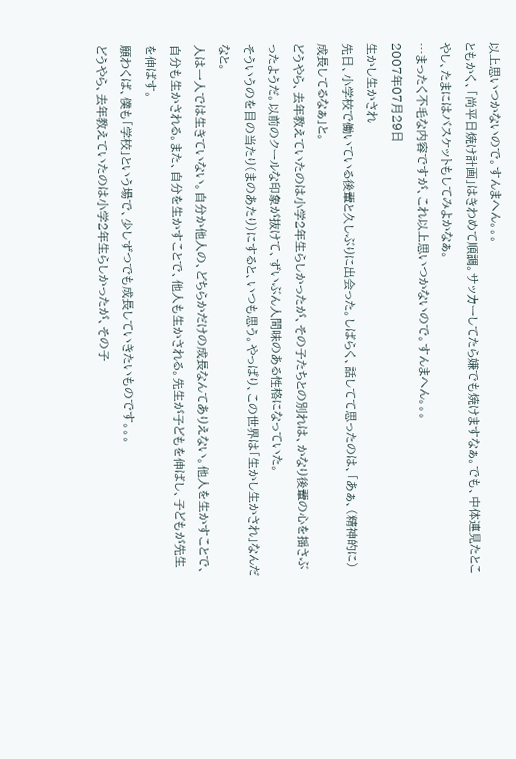以上思いつかないので。すんまへん。。。
ともかく、「尚平日焼け計画」はきわめて順調。サッカーしてたら嫌でも焼けますなぁ。でも、中体連見たとこやし、たまにはバスケットもしてみよかなぁ。
…まったく不毛な内容ですが、これ以上思いつかないので。すんまへん。。。
2007年07月29日
生かし生かされ
先日、小学校で働いている後輩と久しぶりに出会った。しばらく、話してて思ったのは、「あぁ、(精神的に)成長してるなぁ」と。
どうやら、去年教えていたのは小学2年生らしかったが、その子たちとの別れは、かなり後輩の心を揺さぶったようだ。以前のクールな印象が抜けて、ずいぶん人間味のある性格になっていた。
そういうのを目の当たり(まのあたり)にすると、いつも思う。やっぱり、この世界は「生かし生かされ」なんだなと。
人は一人では生きていない。自分か他人の、どちらかだけの成長なんてありえない。他人を生かすことで、自分も生かされる。また、自分を生かすことで、他人も生かされる。先生が子どもを伸ばし、子どもが先生を伸ばす。
願わくば、僕も「学校」という場で、少しずつでも成長していきたいものです。。。
どうやら、去年教えていたのは小学2年生らしかったが、その子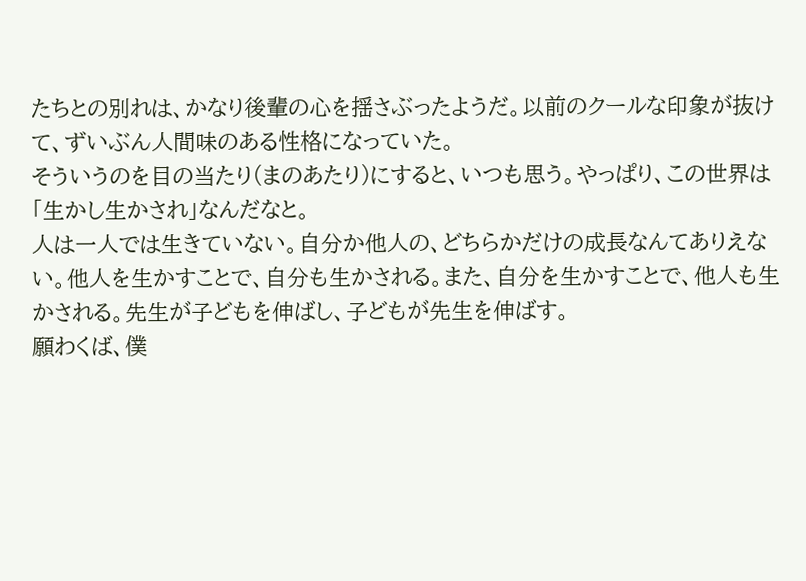たちとの別れは、かなり後輩の心を揺さぶったようだ。以前のクールな印象が抜けて、ずいぶん人間味のある性格になっていた。
そういうのを目の当たり(まのあたり)にすると、いつも思う。やっぱり、この世界は「生かし生かされ」なんだなと。
人は一人では生きていない。自分か他人の、どちらかだけの成長なんてありえない。他人を生かすことで、自分も生かされる。また、自分を生かすことで、他人も生かされる。先生が子どもを伸ばし、子どもが先生を伸ばす。
願わくば、僕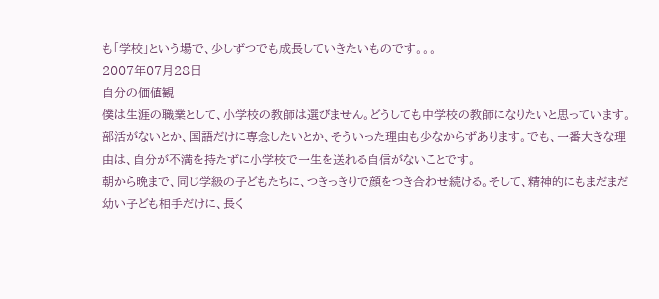も「学校」という場で、少しずつでも成長していきたいものです。。。
2007年07月28日
自分の価値観
僕は生涯の職業として、小学校の教師は選びません。どうしても中学校の教師になりたいと思っています。
部活がないとか、国語だけに専念したいとか、そういった理由も少なからずあります。でも、一番大きな理由は、自分が不満を持たずに小学校で一生を送れる自信がないことです。
朝から晩まで、同じ学級の子どもたちに、つきっきりで顔をつき合わせ続ける。そして、精神的にもまだまだ幼い子ども相手だけに、長く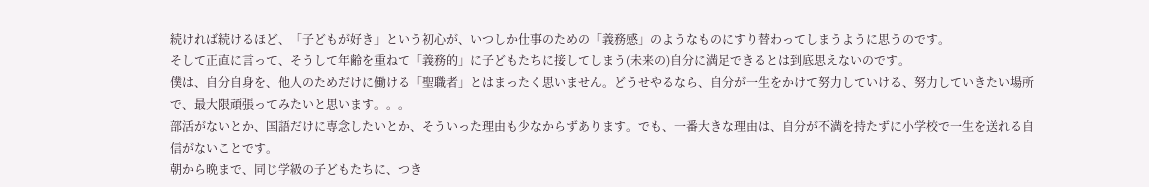続ければ続けるほど、「子どもが好き」という初心が、いつしか仕事のための「義務感」のようなものにすり替わってしまうように思うのです。
そして正直に言って、そうして年齢を重ねて「義務的」に子どもたちに接してしまう(未来の)自分に満足できるとは到底思えないのです。
僕は、自分自身を、他人のためだけに働ける「聖職者」とはまったく思いません。どうせやるなら、自分が一生をかけて努力していける、努力していきたい場所で、最大限頑張ってみたいと思います。。。
部活がないとか、国語だけに専念したいとか、そういった理由も少なからずあります。でも、一番大きな理由は、自分が不満を持たずに小学校で一生を送れる自信がないことです。
朝から晩まで、同じ学級の子どもたちに、つき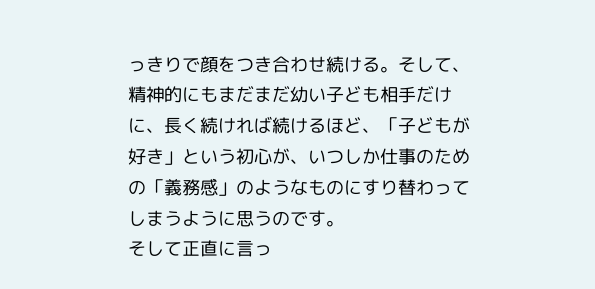っきりで顔をつき合わせ続ける。そして、精神的にもまだまだ幼い子ども相手だけに、長く続ければ続けるほど、「子どもが好き」という初心が、いつしか仕事のための「義務感」のようなものにすり替わってしまうように思うのです。
そして正直に言っ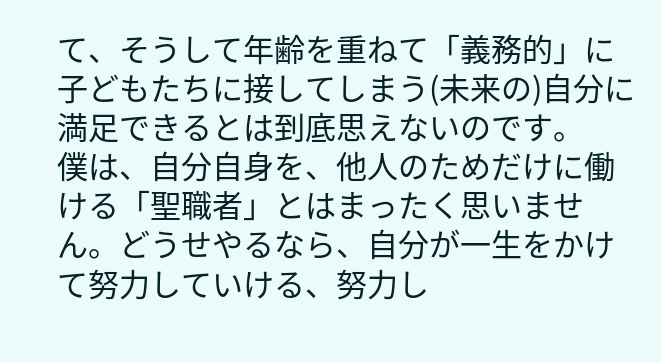て、そうして年齢を重ねて「義務的」に子どもたちに接してしまう(未来の)自分に満足できるとは到底思えないのです。
僕は、自分自身を、他人のためだけに働ける「聖職者」とはまったく思いません。どうせやるなら、自分が一生をかけて努力していける、努力し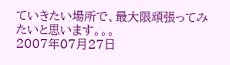ていきたい場所で、最大限頑張ってみたいと思います。。。
2007年07月27日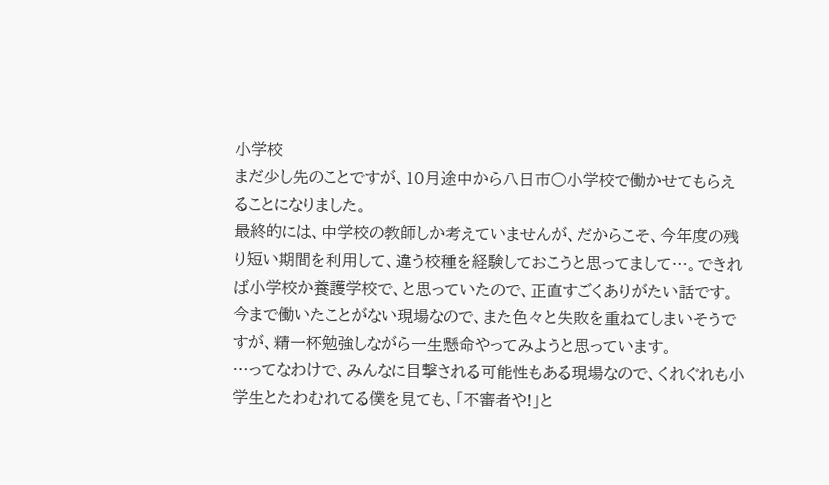小学校
まだ少し先のことですが、10月途中から八日市○小学校で働かせてもらえることになりました。
最終的には、中学校の教師しか考えていませんが、だからこそ、今年度の残り短い期間を利用して、違う校種を経験しておこうと思ってまして…。できれば小学校か養護学校で、と思っていたので、正直すごくありがたい話です。
今まで働いたことがない現場なので、また色々と失敗を重ねてしまいそうですが、精一杯勉強しながら一生懸命やってみようと思っています。
…ってなわけで、みんなに目撃される可能性もある現場なので、くれぐれも小学生とたわむれてる僕を見ても、「不審者や!」と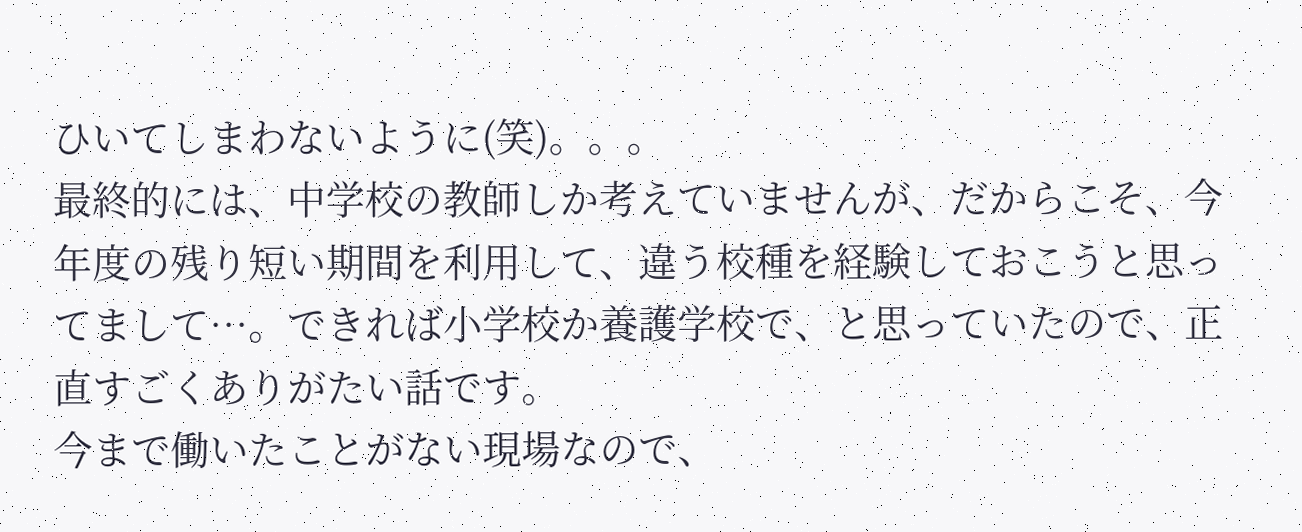ひいてしまわないように(笑)。。。
最終的には、中学校の教師しか考えていませんが、だからこそ、今年度の残り短い期間を利用して、違う校種を経験しておこうと思ってまして…。できれば小学校か養護学校で、と思っていたので、正直すごくありがたい話です。
今まで働いたことがない現場なので、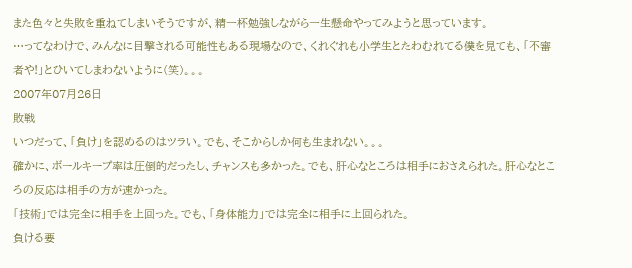また色々と失敗を重ねてしまいそうですが、精一杯勉強しながら一生懸命やってみようと思っています。
…ってなわけで、みんなに目撃される可能性もある現場なので、くれぐれも小学生とたわむれてる僕を見ても、「不審者や!」とひいてしまわないように(笑)。。。
2007年07月26日
敗戦
いつだって、「負け」を認めるのはツラい。でも、そこからしか何も生まれない。。。
確かに、ボールキープ率は圧倒的だったし、チャンスも多かった。でも、肝心なところは相手におさえられた。肝心なところの反応は相手の方が速かった。
「技術」では完全に相手を上回った。でも、「身体能力」では完全に相手に上回られた。
負ける要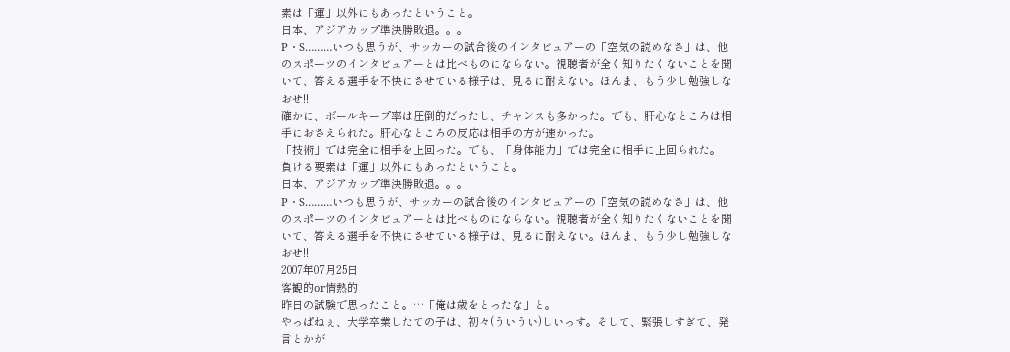素は「運」以外にもあったということ。
日本、アジアカップ準決勝敗退。。。
P・S………いつも思うが、サッカーの試合後のインタビュアーの「空気の読めなさ」は、他のスポーツのインタビュアーとは比べものにならない。視聴者が全く知りたくないことを聞いて、答える選手を不快にさせている様子は、見るに耐えない。ほんま、もう少し勉強しなおせ!!
確かに、ボールキープ率は圧倒的だったし、チャンスも多かった。でも、肝心なところは相手におさえられた。肝心なところの反応は相手の方が速かった。
「技術」では完全に相手を上回った。でも、「身体能力」では完全に相手に上回られた。
負ける要素は「運」以外にもあったということ。
日本、アジアカップ準決勝敗退。。。
P・S………いつも思うが、サッカーの試合後のインタビュアーの「空気の読めなさ」は、他のスポーツのインタビュアーとは比べものにならない。視聴者が全く知りたくないことを聞いて、答える選手を不快にさせている様子は、見るに耐えない。ほんま、もう少し勉強しなおせ!!
2007年07月25日
客観的or情熱的
昨日の試験で思ったこと。…「俺は歳をとったな」と。
やっぱねぇ、大学卒業したての子は、初々(ういうい)しいっす。そして、緊張しすぎて、発言とかが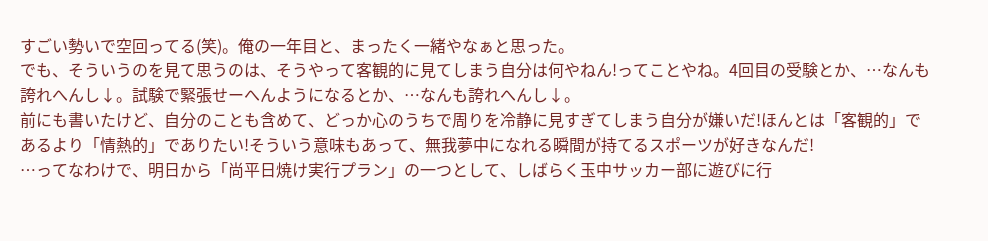すごい勢いで空回ってる(笑)。俺の一年目と、まったく一緒やなぁと思った。
でも、そういうのを見て思うのは、そうやって客観的に見てしまう自分は何やねん!ってことやね。4回目の受験とか、…なんも誇れへんし↓。試験で緊張せーへんようになるとか、…なんも誇れへんし↓。
前にも書いたけど、自分のことも含めて、どっか心のうちで周りを冷静に見すぎてしまう自分が嫌いだ!ほんとは「客観的」であるより「情熱的」でありたい!そういう意味もあって、無我夢中になれる瞬間が持てるスポーツが好きなんだ!
…ってなわけで、明日から「尚平日焼け実行プラン」の一つとして、しばらく玉中サッカー部に遊びに行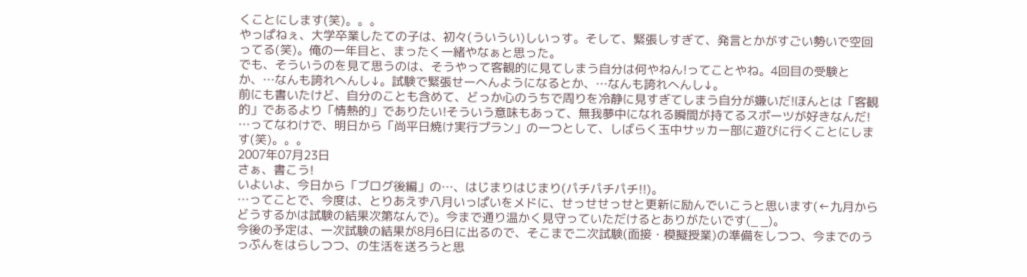くことにします(笑)。。。
やっぱねぇ、大学卒業したての子は、初々(ういうい)しいっす。そして、緊張しすぎて、発言とかがすごい勢いで空回ってる(笑)。俺の一年目と、まったく一緒やなぁと思った。
でも、そういうのを見て思うのは、そうやって客観的に見てしまう自分は何やねん!ってことやね。4回目の受験とか、…なんも誇れへんし↓。試験で緊張せーへんようになるとか、…なんも誇れへんし↓。
前にも書いたけど、自分のことも含めて、どっか心のうちで周りを冷静に見すぎてしまう自分が嫌いだ!ほんとは「客観的」であるより「情熱的」でありたい!そういう意味もあって、無我夢中になれる瞬間が持てるスポーツが好きなんだ!
…ってなわけで、明日から「尚平日焼け実行プラン」の一つとして、しばらく玉中サッカー部に遊びに行くことにします(笑)。。。
2007年07月23日
さぁ、書こう!
いよいよ、今日から「ブログ後編」の…、はじまりはじまり(パチパチパチ!!)。
…ってことで、今度は、とりあえず八月いっぱいをメドに、せっせせっせと更新に励んでいこうと思います(←九月からどうするかは試験の結果次第なんで)。今まで通り温かく見守っていただけるとありがたいです(_ _)。
今後の予定は、一次試験の結果が8月6日に出るので、そこまで二次試験(面接・模擬授業)の準備をしつつ、今までのうっぷんをはらしつつ、の生活を送ろうと思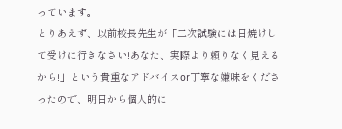っています。
とりあえず、以前校長先生が「二次試験には日焼けして受けに行きなさい!あなた、実際より頼りなく見えるから!」という貴重なアドバイスor丁寧な嫌味をくださったので、明日から個人的に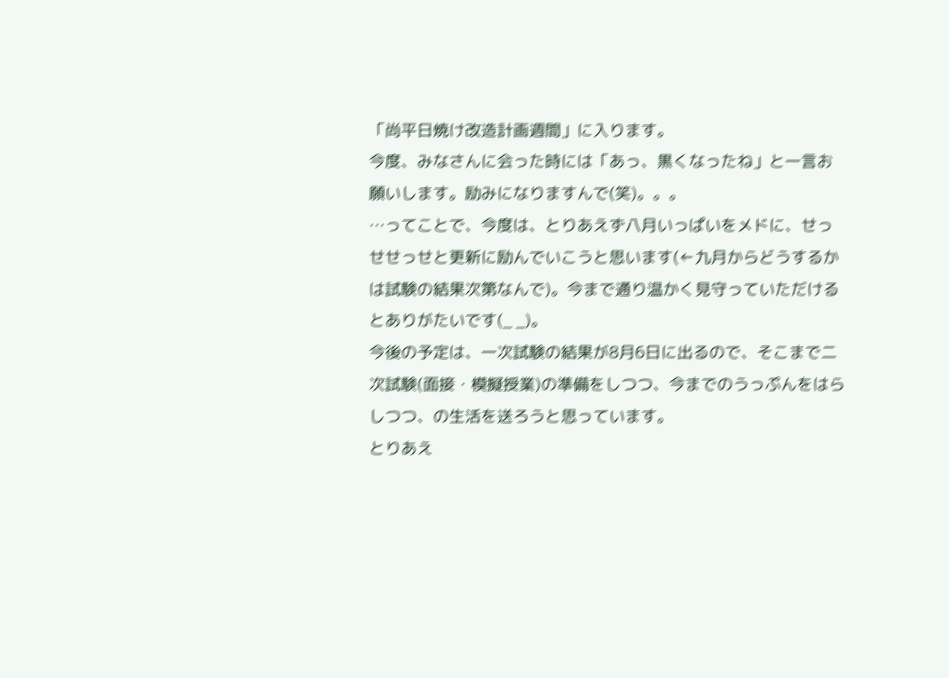「尚平日焼け改造計画週間」に入ります。
今度、みなさんに会った時には「あっ、黒くなったね」と一言お願いします。励みになりますんで(笑)。。。
…ってことで、今度は、とりあえず八月いっぱいをメドに、せっせせっせと更新に励んでいこうと思います(←九月からどうするかは試験の結果次第なんで)。今まで通り温かく見守っていただけるとありがたいです(_ _)。
今後の予定は、一次試験の結果が8月6日に出るので、そこまで二次試験(面接・模擬授業)の準備をしつつ、今までのうっぷんをはらしつつ、の生活を送ろうと思っています。
とりあえ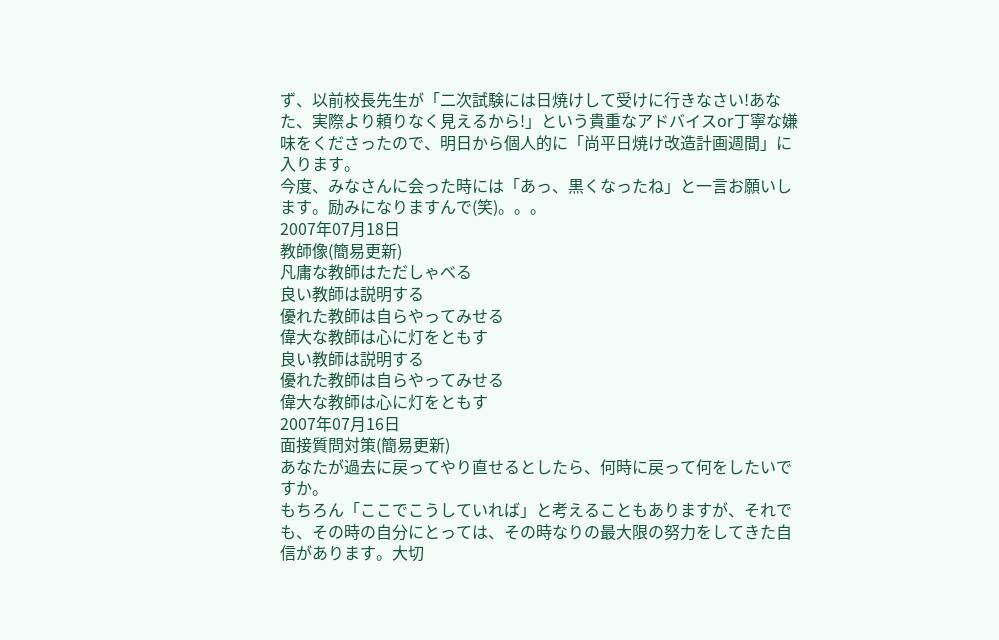ず、以前校長先生が「二次試験には日焼けして受けに行きなさい!あなた、実際より頼りなく見えるから!」という貴重なアドバイスor丁寧な嫌味をくださったので、明日から個人的に「尚平日焼け改造計画週間」に入ります。
今度、みなさんに会った時には「あっ、黒くなったね」と一言お願いします。励みになりますんで(笑)。。。
2007年07月18日
教師像(簡易更新)
凡庸な教師はただしゃべる
良い教師は説明する
優れた教師は自らやってみせる
偉大な教師は心に灯をともす
良い教師は説明する
優れた教師は自らやってみせる
偉大な教師は心に灯をともす
2007年07月16日
面接質問対策(簡易更新)
あなたが過去に戻ってやり直せるとしたら、何時に戻って何をしたいですか。
もちろん「ここでこうしていれば」と考えることもありますが、それでも、その時の自分にとっては、その時なりの最大限の努力をしてきた自信があります。大切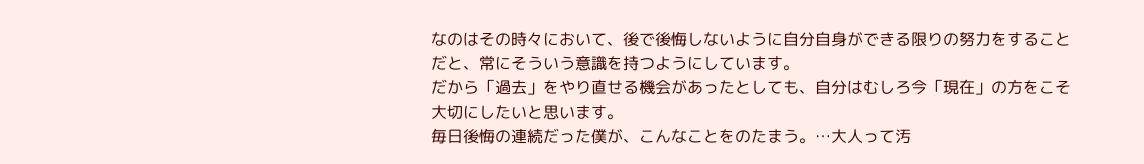なのはその時々において、後で後悔しないように自分自身ができる限りの努力をすることだと、常にそういう意識を持つようにしています。
だから「過去」をやり直せる機会があったとしても、自分はむしろ今「現在」の方をこそ大切にしたいと思います。
毎日後悔の連続だった僕が、こんなことをのたまう。…大人って汚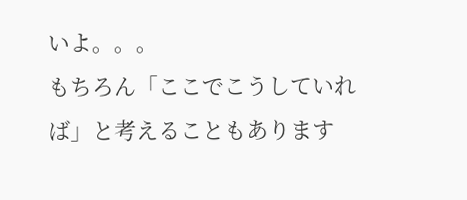いよ。。。
もちろん「ここでこうしていれば」と考えることもあります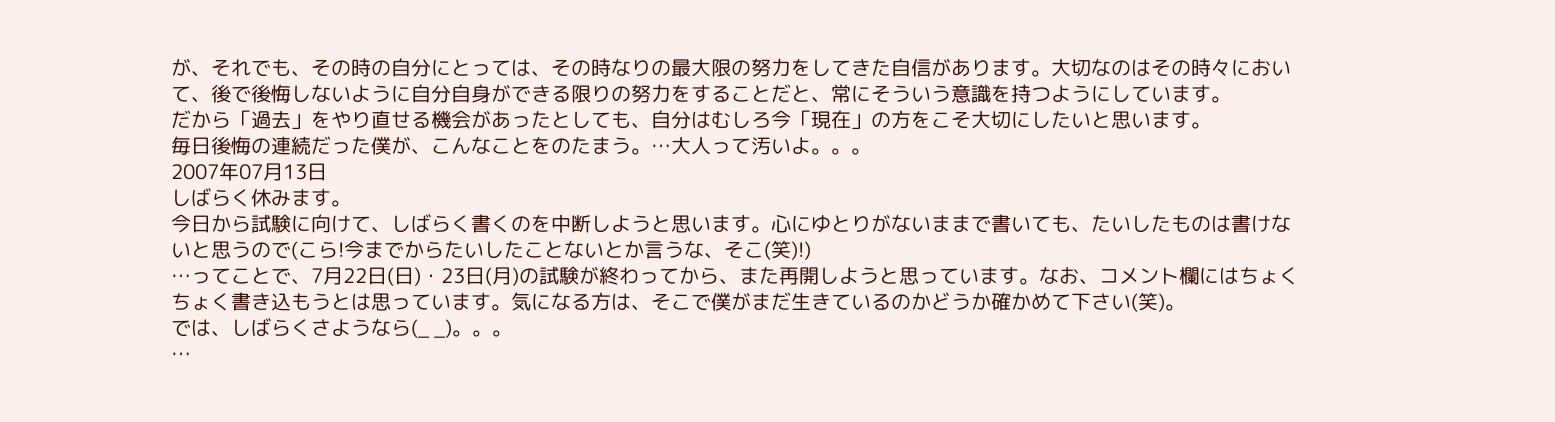が、それでも、その時の自分にとっては、その時なりの最大限の努力をしてきた自信があります。大切なのはその時々において、後で後悔しないように自分自身ができる限りの努力をすることだと、常にそういう意識を持つようにしています。
だから「過去」をやり直せる機会があったとしても、自分はむしろ今「現在」の方をこそ大切にしたいと思います。
毎日後悔の連続だった僕が、こんなことをのたまう。…大人って汚いよ。。。
2007年07月13日
しばらく休みます。
今日から試験に向けて、しばらく書くのを中断しようと思います。心にゆとりがないままで書いても、たいしたものは書けないと思うので(こら!今までからたいしたことないとか言うな、そこ(笑)!)
…ってことで、7月22日(日)・23日(月)の試験が終わってから、また再開しようと思っています。なお、コメント欄にはちょくちょく書き込もうとは思っています。気になる方は、そこで僕がまだ生きているのかどうか確かめて下さい(笑)。
では、しばらくさようなら(_ _)。。。
…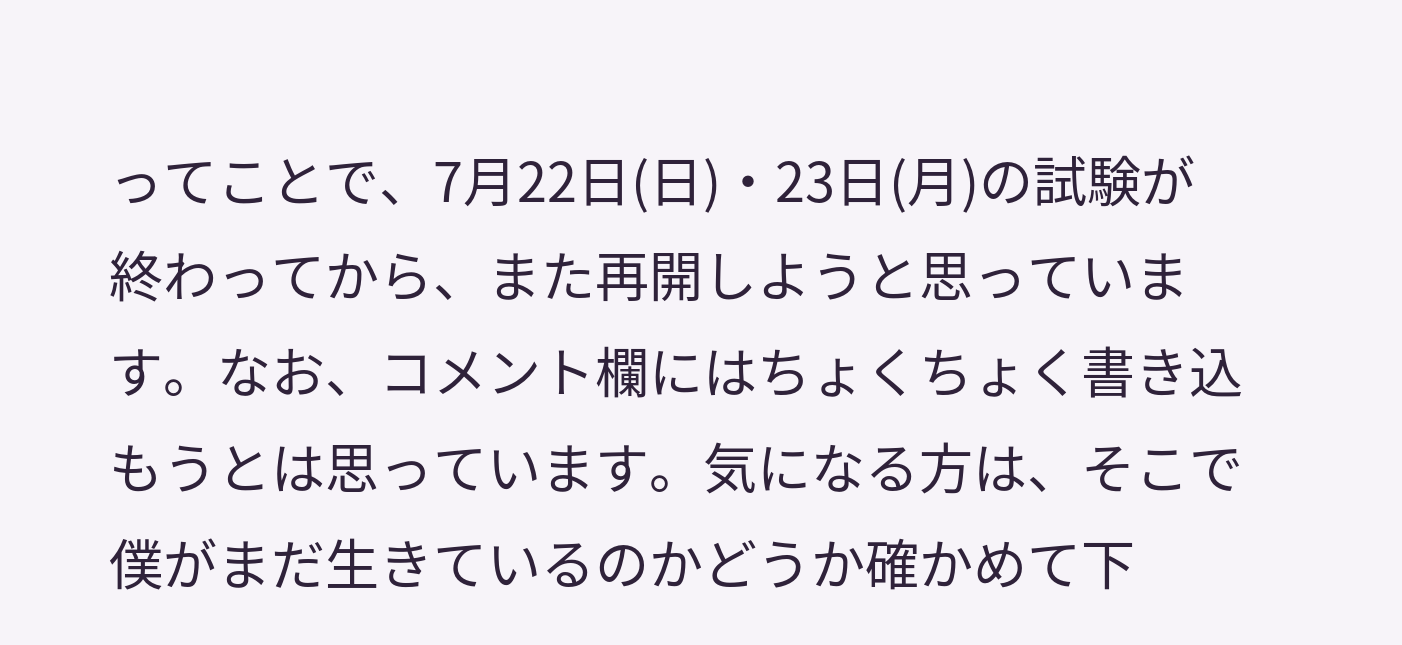ってことで、7月22日(日)・23日(月)の試験が終わってから、また再開しようと思っています。なお、コメント欄にはちょくちょく書き込もうとは思っています。気になる方は、そこで僕がまだ生きているのかどうか確かめて下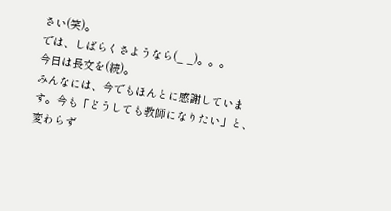さい(笑)。
では、しばらくさようなら(_ _)。。。
今日は長文を(続)。
みんなには、今でもほんとに感謝しています。今も「どうしても教師になりたい」と、変わらず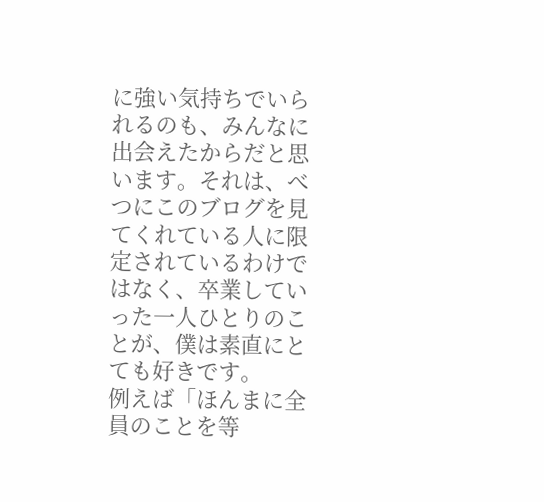に強い気持ちでいられるのも、みんなに出会えたからだと思います。それは、べつにこのブログを見てくれている人に限定されているわけではなく、卒業していった一人ひとりのことが、僕は素直にとても好きです。
例えば「ほんまに全員のことを等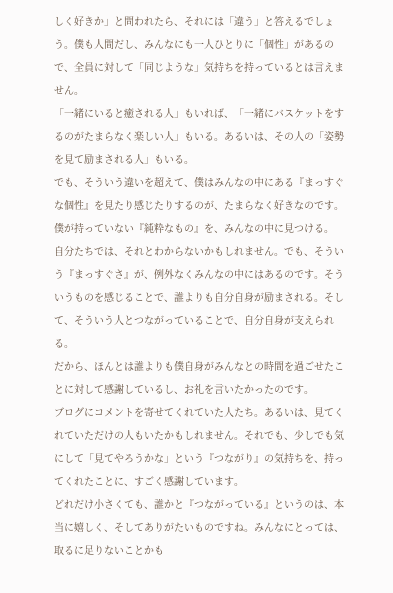しく好きか」と問われたら、それには「違う」と答えるでしょう。僕も人間だし、みんなにも一人ひとりに「個性」があるので、全員に対して「同じような」気持ちを持っているとは言えません。
「一緒にいると癒される人」もいれば、「一緒にバスケットをするのがたまらなく楽しい人」もいる。あるいは、その人の「姿勢を見て励まされる人」もいる。
でも、そういう違いを超えて、僕はみんなの中にある『まっすぐな個性』を見たり感じたりするのが、たまらなく好きなのです。僕が持っていない『純粋なもの』を、みんなの中に見つける。
自分たちでは、それとわからないかもしれません。でも、そういう『まっすぐさ』が、例外なくみんなの中にはあるのです。そういうものを感じることで、誰よりも自分自身が励まされる。そして、そういう人とつながっていることで、自分自身が支えられる。
だから、ほんとは誰よりも僕自身がみんなとの時間を過ごせたことに対して感謝しているし、お礼を言いたかったのです。
ブログにコメントを寄せてくれていた人たち。あるいは、見てくれていただけの人もいたかもしれません。それでも、少しでも気にして「見てやろうかな」という『つながり』の気持ちを、持ってくれたことに、すごく感謝しています。
どれだけ小さくても、誰かと『つながっている』というのは、本当に嬉しく、そしてありがたいものですね。みんなにとっては、取るに足りないことかも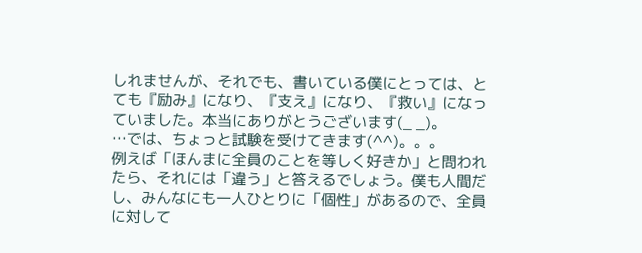しれませんが、それでも、書いている僕にとっては、とても『励み』になり、『支え』になり、『救い』になっていました。本当にありがとうございます(_ _)。
…では、ちょっと試験を受けてきます(^^)。。。
例えば「ほんまに全員のことを等しく好きか」と問われたら、それには「違う」と答えるでしょう。僕も人間だし、みんなにも一人ひとりに「個性」があるので、全員に対して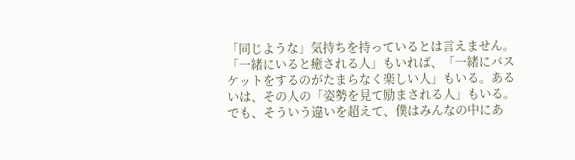「同じような」気持ちを持っているとは言えません。
「一緒にいると癒される人」もいれば、「一緒にバスケットをするのがたまらなく楽しい人」もいる。あるいは、その人の「姿勢を見て励まされる人」もいる。
でも、そういう違いを超えて、僕はみんなの中にあ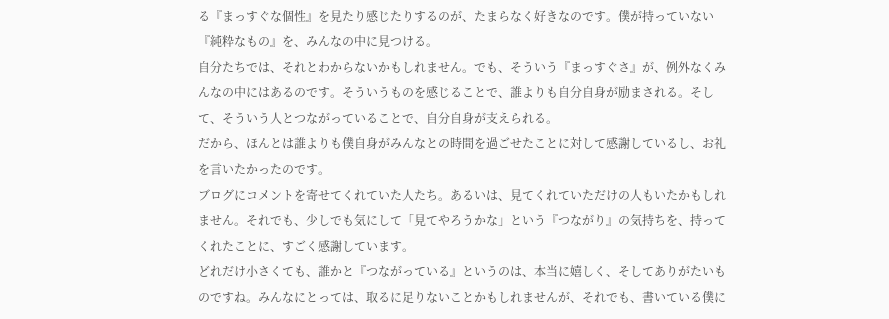る『まっすぐな個性』を見たり感じたりするのが、たまらなく好きなのです。僕が持っていない『純粋なもの』を、みんなの中に見つける。
自分たちでは、それとわからないかもしれません。でも、そういう『まっすぐさ』が、例外なくみんなの中にはあるのです。そういうものを感じることで、誰よりも自分自身が励まされる。そして、そういう人とつながっていることで、自分自身が支えられる。
だから、ほんとは誰よりも僕自身がみんなとの時間を過ごせたことに対して感謝しているし、お礼を言いたかったのです。
ブログにコメントを寄せてくれていた人たち。あるいは、見てくれていただけの人もいたかもしれません。それでも、少しでも気にして「見てやろうかな」という『つながり』の気持ちを、持ってくれたことに、すごく感謝しています。
どれだけ小さくても、誰かと『つながっている』というのは、本当に嬉しく、そしてありがたいものですね。みんなにとっては、取るに足りないことかもしれませんが、それでも、書いている僕に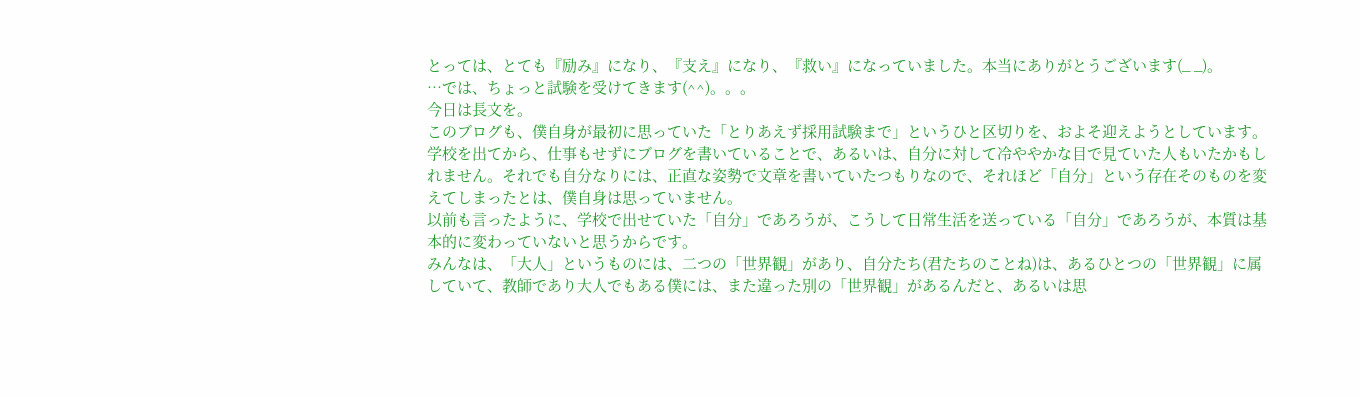とっては、とても『励み』になり、『支え』になり、『救い』になっていました。本当にありがとうございます(_ _)。
…では、ちょっと試験を受けてきます(^^)。。。
今日は長文を。
このブログも、僕自身が最初に思っていた「とりあえず採用試験まで」というひと区切りを、およそ迎えようとしています。
学校を出てから、仕事もせずにブログを書いていることで、あるいは、自分に対して冷ややかな目で見ていた人もいたかもしれません。それでも自分なりには、正直な姿勢で文章を書いていたつもりなので、それほど「自分」という存在そのものを変えてしまったとは、僕自身は思っていません。
以前も言ったように、学校で出せていた「自分」であろうが、こうして日常生活を送っている「自分」であろうが、本質は基本的に変わっていないと思うからです。
みんなは、「大人」というものには、二つの「世界観」があり、自分たち(君たちのことね)は、あるひとつの「世界観」に属していて、教師であり大人でもある僕には、また違った別の「世界観」があるんだと、あるいは思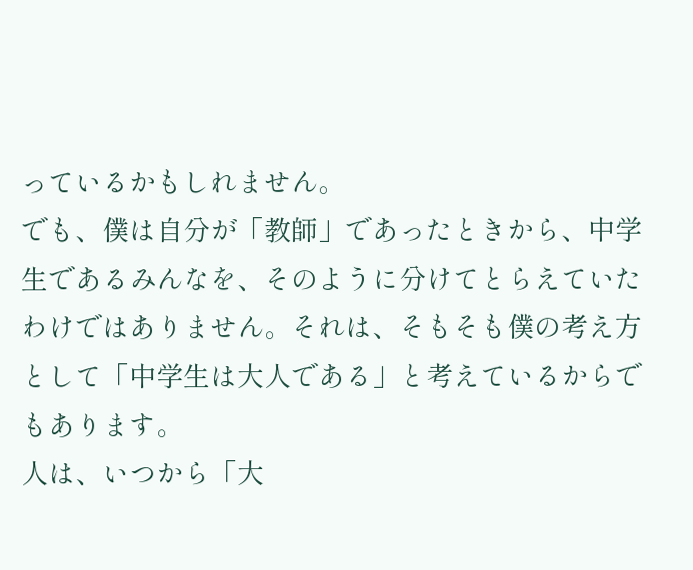っているかもしれません。
でも、僕は自分が「教師」であったときから、中学生であるみんなを、そのように分けてとらえていたわけではありません。それは、そもそも僕の考え方として「中学生は大人である」と考えているからでもあります。
人は、いつから「大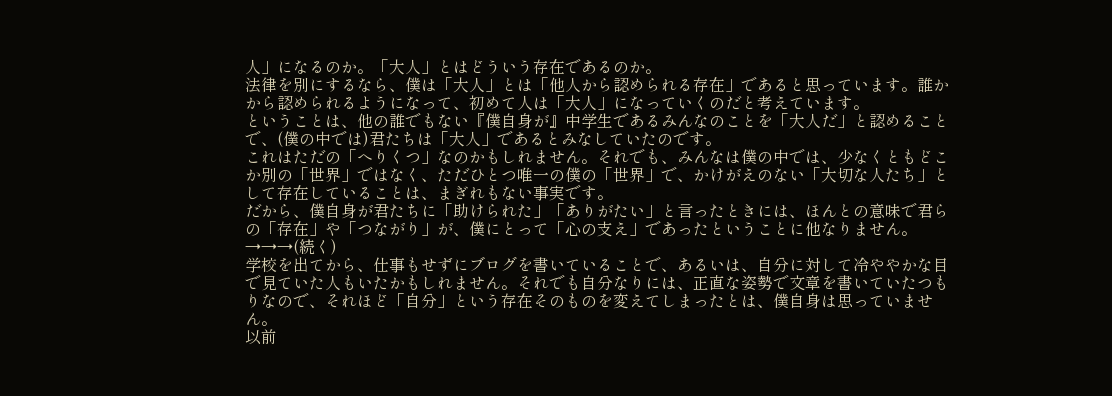人」になるのか。「大人」とはどういう存在であるのか。
法律を別にするなら、僕は「大人」とは「他人から認められる存在」であると思っています。誰かから認められるようになって、初めて人は「大人」になっていくのだと考えています。
ということは、他の誰でもない『僕自身が』中学生であるみんなのことを「大人だ」と認めることで、(僕の中では)君たちは「大人」であるとみなしていたのです。
これはただの「へりくつ」なのかもしれません。それでも、みんなは僕の中では、少なくともどこか別の「世界」ではなく、ただひとつ唯一の僕の「世界」で、かけがえのない「大切な人たち」として存在していることは、まぎれもない事実です。
だから、僕自身が君たちに「助けられた」「ありがたい」と言ったときには、ほんとの意味で君らの「存在」や「つながり」が、僕にとって「心の支え」であったということに他なりません。
→→→(続く)
学校を出てから、仕事もせずにブログを書いていることで、あるいは、自分に対して冷ややかな目で見ていた人もいたかもしれません。それでも自分なりには、正直な姿勢で文章を書いていたつもりなので、それほど「自分」という存在そのものを変えてしまったとは、僕自身は思っていません。
以前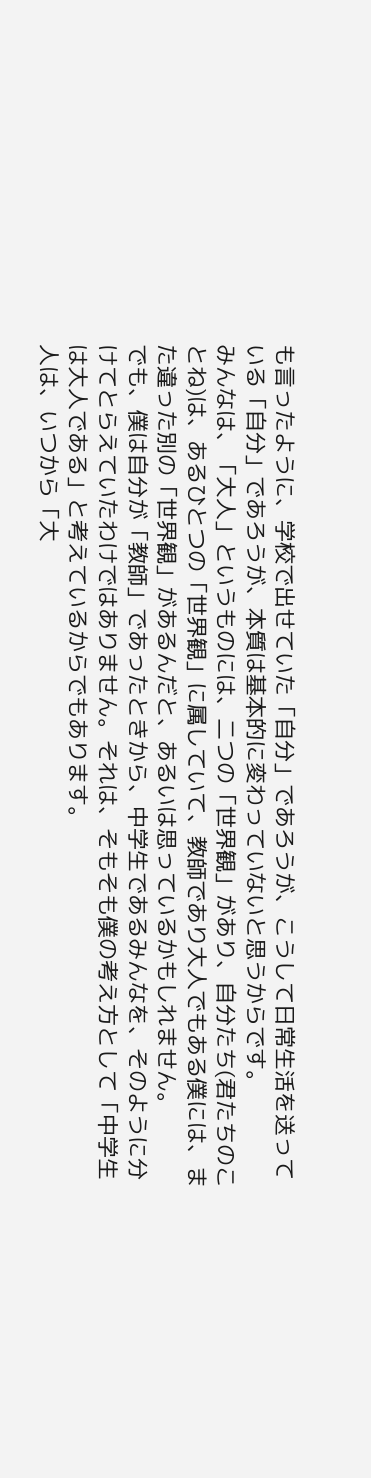も言ったように、学校で出せていた「自分」であろうが、こうして日常生活を送っている「自分」であろうが、本質は基本的に変わっていないと思うからです。
みんなは、「大人」というものには、二つの「世界観」があり、自分たち(君たちのことね)は、あるひとつの「世界観」に属していて、教師であり大人でもある僕には、また違った別の「世界観」があるんだと、あるいは思っているかもしれません。
でも、僕は自分が「教師」であったときから、中学生であるみんなを、そのように分けてとらえていたわけではありません。それは、そもそも僕の考え方として「中学生は大人である」と考えているからでもあります。
人は、いつから「大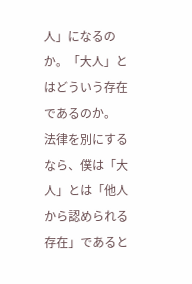人」になるのか。「大人」とはどういう存在であるのか。
法律を別にするなら、僕は「大人」とは「他人から認められる存在」であると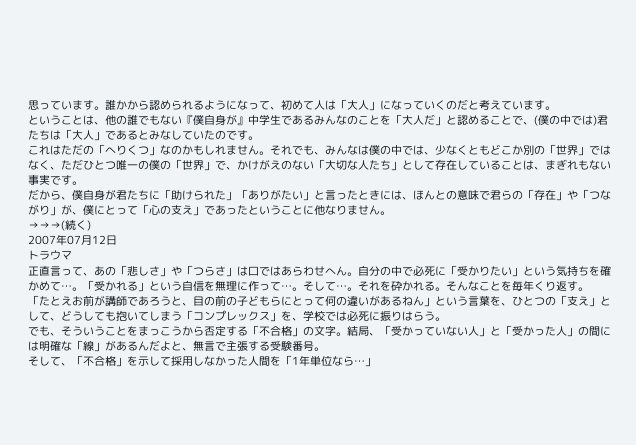思っています。誰かから認められるようになって、初めて人は「大人」になっていくのだと考えています。
ということは、他の誰でもない『僕自身が』中学生であるみんなのことを「大人だ」と認めることで、(僕の中では)君たちは「大人」であるとみなしていたのです。
これはただの「へりくつ」なのかもしれません。それでも、みんなは僕の中では、少なくともどこか別の「世界」ではなく、ただひとつ唯一の僕の「世界」で、かけがえのない「大切な人たち」として存在していることは、まぎれもない事実です。
だから、僕自身が君たちに「助けられた」「ありがたい」と言ったときには、ほんとの意味で君らの「存在」や「つながり」が、僕にとって「心の支え」であったということに他なりません。
→→→(続く)
2007年07月12日
トラウマ
正直言って、あの「悲しさ」や「つらさ」は口ではあらわせへん。自分の中で必死に「受かりたい」という気持ちを確かめて…。「受かれる」という自信を無理に作って…。そして…。それを砕かれる。そんなことを毎年くり返す。
「たとえお前が講師であろうと、目の前の子どもらにとって何の違いがあるねん」という言葉を、ひとつの「支え」として、どうしても抱いてしまう「コンプレックス」を、学校では必死に振りはらう。
でも、そういうことをまっこうから否定する「不合格」の文字。結局、「受かっていない人」と「受かった人」の間には明確な「線」があるんだよと、無言で主張する受験番号。
そして、「不合格」を示して採用しなかった人間を「1年単位なら…」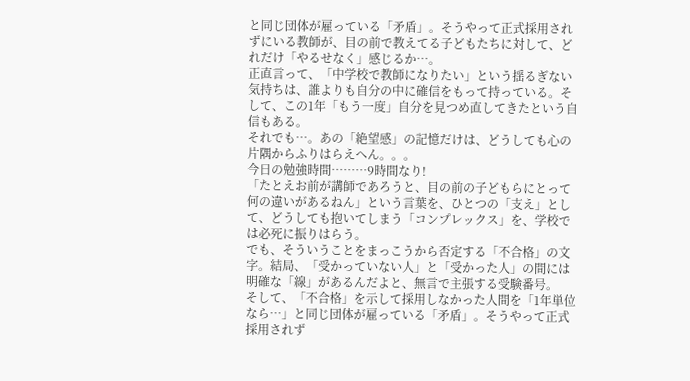と同じ団体が雇っている「矛盾」。そうやって正式採用されずにいる教師が、目の前で教えてる子どもたちに対して、どれだけ「やるせなく」感じるか…。
正直言って、「中学校で教師になりたい」という揺るぎない気持ちは、誰よりも自分の中に確信をもって持っている。そして、この1年「もう一度」自分を見つめ直してきたという自信もある。
それでも…。あの「絶望感」の記憶だけは、どうしても心の片隅からふりはらえへん。。。
今日の勉強時間………9時間なり!
「たとえお前が講師であろうと、目の前の子どもらにとって何の違いがあるねん」という言葉を、ひとつの「支え」として、どうしても抱いてしまう「コンプレックス」を、学校では必死に振りはらう。
でも、そういうことをまっこうから否定する「不合格」の文字。結局、「受かっていない人」と「受かった人」の間には明確な「線」があるんだよと、無言で主張する受験番号。
そして、「不合格」を示して採用しなかった人間を「1年単位なら…」と同じ団体が雇っている「矛盾」。そうやって正式採用されず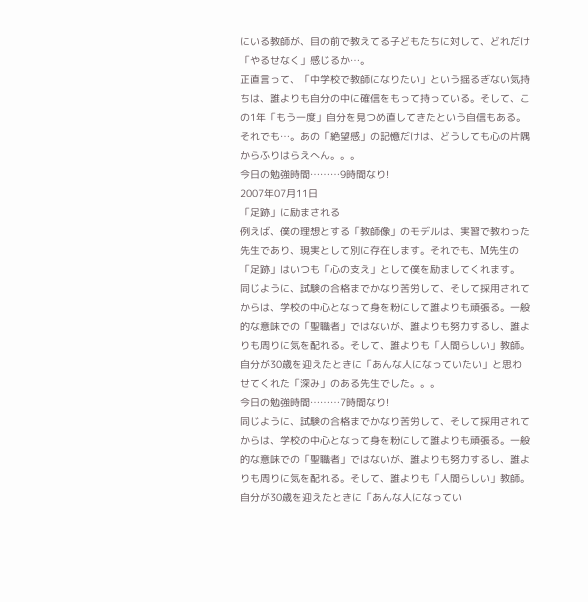にいる教師が、目の前で教えてる子どもたちに対して、どれだけ「やるせなく」感じるか…。
正直言って、「中学校で教師になりたい」という揺るぎない気持ちは、誰よりも自分の中に確信をもって持っている。そして、この1年「もう一度」自分を見つめ直してきたという自信もある。
それでも…。あの「絶望感」の記憶だけは、どうしても心の片隅からふりはらえへん。。。
今日の勉強時間………9時間なり!
2007年07月11日
「足跡」に励まされる
例えば、僕の理想とする「教師像」のモデルは、実習で教わった先生であり、現実として別に存在します。それでも、M先生の「足跡」はいつも「心の支え」として僕を励ましてくれます。
同じように、試験の合格までかなり苦労して、そして採用されてからは、学校の中心となって身を粉にして誰よりも頑張る。一般的な意味での「聖職者」ではないが、誰よりも努力するし、誰よりも周りに気を配れる。そして、誰よりも「人間らしい」教師。
自分が30歳を迎えたときに「あんな人になっていたい」と思わせてくれた「深み」のある先生でした。。。
今日の勉強時間………7時間なり!
同じように、試験の合格までかなり苦労して、そして採用されてからは、学校の中心となって身を粉にして誰よりも頑張る。一般的な意味での「聖職者」ではないが、誰よりも努力するし、誰よりも周りに気を配れる。そして、誰よりも「人間らしい」教師。
自分が30歳を迎えたときに「あんな人になってい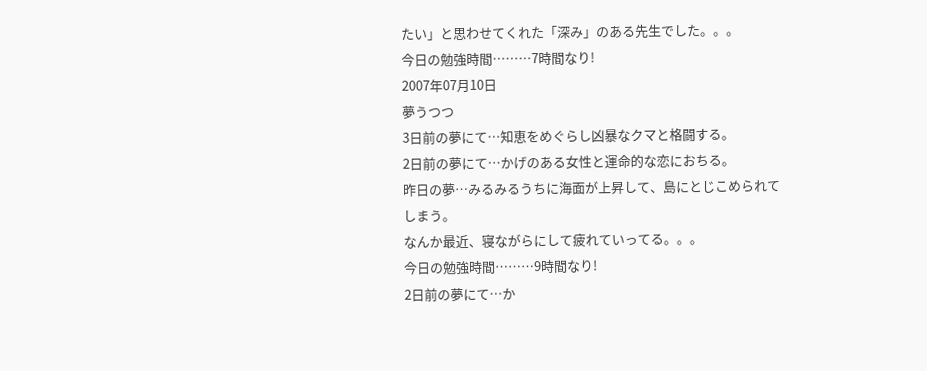たい」と思わせてくれた「深み」のある先生でした。。。
今日の勉強時間………7時間なり!
2007年07月10日
夢うつつ
3日前の夢にて…知恵をめぐらし凶暴なクマと格闘する。
2日前の夢にて…かげのある女性と運命的な恋におちる。
昨日の夢…みるみるうちに海面が上昇して、島にとじこめられてしまう。
なんか最近、寝ながらにして疲れていってる。。。
今日の勉強時間………9時間なり!
2日前の夢にて…か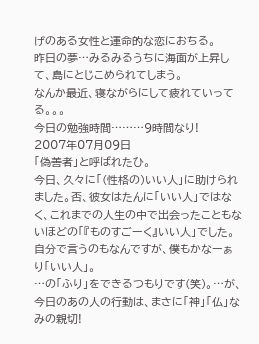げのある女性と運命的な恋におちる。
昨日の夢…みるみるうちに海面が上昇して、島にとじこめられてしまう。
なんか最近、寝ながらにして疲れていってる。。。
今日の勉強時間………9時間なり!
2007年07月09日
「偽善者」と呼ばれたひ。
今日、久々に「(性格の)いい人」に助けられました。否、彼女はたんに「いい人」ではなく、これまでの人生の中で出会ったこともないほどの「『ものすごーく』いい人」でした。
自分で言うのもなんですが、僕もかなーぁり「いい人」。
…の「ふり」をできるつもりです(笑)。…が、今日のあの人の行動は、まさに「神」「仏」なみの親切!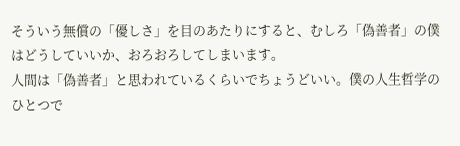そういう無償の「優しさ」を目のあたりにすると、むしろ「偽善者」の僕はどうしていいか、おろおろしてしまいます。
人間は「偽善者」と思われているくらいでちょうどいい。僕の人生哲学のひとつで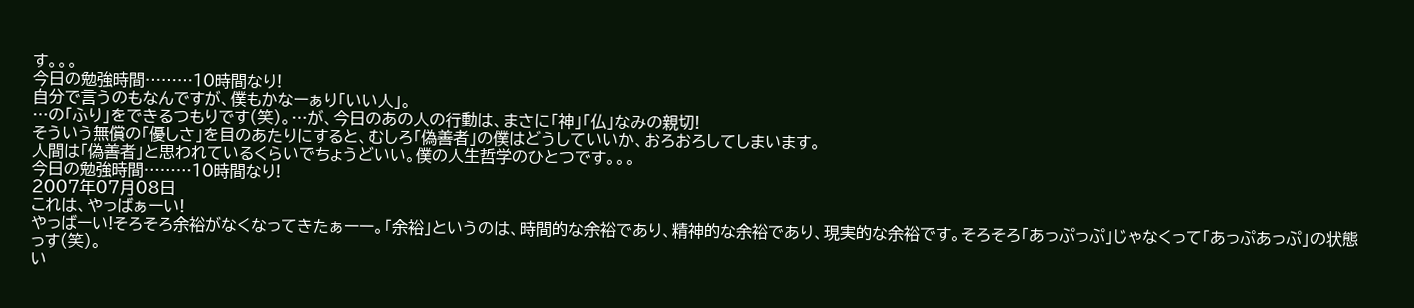す。。。
今日の勉強時間………10時間なり!
自分で言うのもなんですが、僕もかなーぁり「いい人」。
…の「ふり」をできるつもりです(笑)。…が、今日のあの人の行動は、まさに「神」「仏」なみの親切!
そういう無償の「優しさ」を目のあたりにすると、むしろ「偽善者」の僕はどうしていいか、おろおろしてしまいます。
人間は「偽善者」と思われているくらいでちょうどいい。僕の人生哲学のひとつです。。。
今日の勉強時間………10時間なり!
2007年07月08日
これは、やっばぁーい!
やっばーい!そろそろ余裕がなくなってきたぁーー。「余裕」というのは、時間的な余裕であり、精神的な余裕であり、現実的な余裕です。そろそろ「あっぷっぷ」じゃなくって「あっぷあっぷ」の状態っす(笑)。
い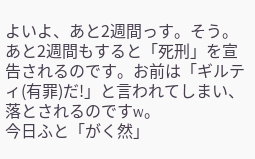よいよ、あと2週間っす。そう。あと2週間もすると「死刑」を宣告されるのです。お前は「ギルティ(有罪)だ!」と言われてしまい、落とされるのですw。
今日ふと「がく然」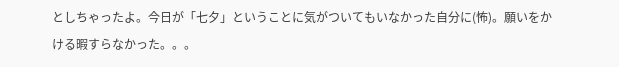としちゃったよ。今日が「七夕」ということに気がついてもいなかった自分に(怖)。願いをかける暇すらなかった。。。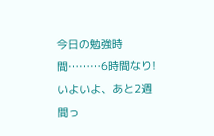今日の勉強時間………6時間なり!
いよいよ、あと2週間っ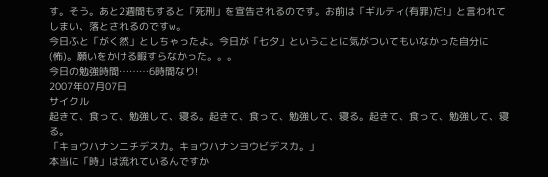す。そう。あと2週間もすると「死刑」を宣告されるのです。お前は「ギルティ(有罪)だ!」と言われてしまい、落とされるのですw。
今日ふと「がく然」としちゃったよ。今日が「七夕」ということに気がついてもいなかった自分に(怖)。願いをかける暇すらなかった。。。
今日の勉強時間………6時間なり!
2007年07月07日
サイクル
起きて、食って、勉強して、寝る。起きて、食って、勉強して、寝る。起きて、食って、勉強して、寝る。
「キョウハナンニチデスカ。キョウハナンヨウビデスカ。」
本当に「時」は流れているんですか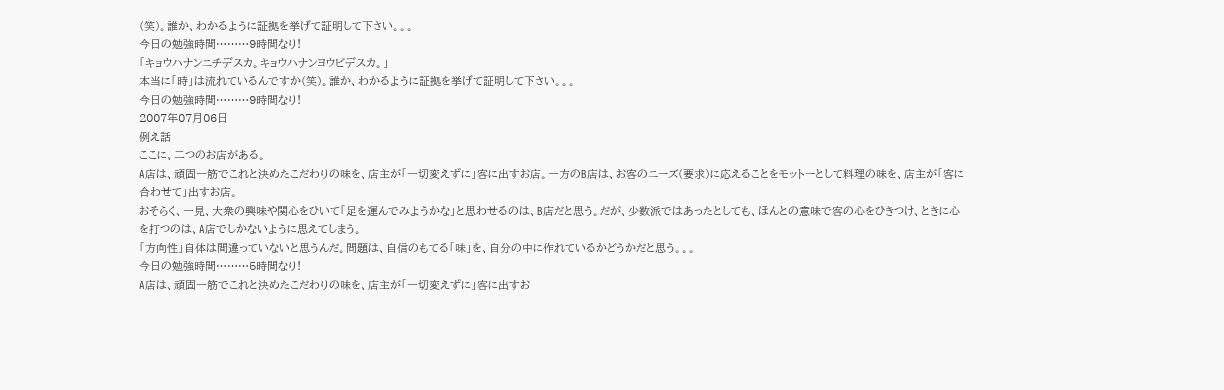(笑)。誰か、わかるように証拠を挙げて証明して下さい。。。
今日の勉強時間………9時間なり!
「キョウハナンニチデスカ。キョウハナンヨウビデスカ。」
本当に「時」は流れているんですか(笑)。誰か、わかるように証拠を挙げて証明して下さい。。。
今日の勉強時間………9時間なり!
2007年07月06日
例え話
ここに、二つのお店がある。
A店は、頑固一筋でこれと決めたこだわりの味を、店主が「一切変えずに」客に出すお店。一方のB店は、お客のニーズ(要求)に応えることをモットーとして料理の味を、店主が「客に合わせて」出すお店。
おそらく、一見、大衆の興味や関心をひいて「足を運んでみようかな」と思わせるのは、B店だと思う。だが、少数派ではあったとしても、ほんとの意味で客の心をひきつけ、ときに心を打つのは、A店でしかないように思えてしまう。
「方向性」自体は間違っていないと思うんだ。問題は、自信のもてる「味」を、自分の中に作れているかどうかだと思う。。。
今日の勉強時間………5時間なり!
A店は、頑固一筋でこれと決めたこだわりの味を、店主が「一切変えずに」客に出すお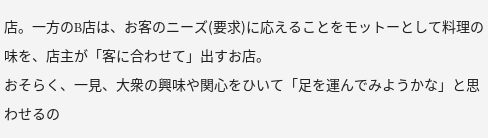店。一方のB店は、お客のニーズ(要求)に応えることをモットーとして料理の味を、店主が「客に合わせて」出すお店。
おそらく、一見、大衆の興味や関心をひいて「足を運んでみようかな」と思わせるの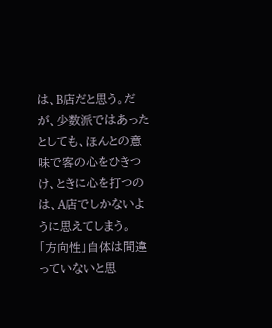は、B店だと思う。だが、少数派ではあったとしても、ほんとの意味で客の心をひきつけ、ときに心を打つのは、A店でしかないように思えてしまう。
「方向性」自体は間違っていないと思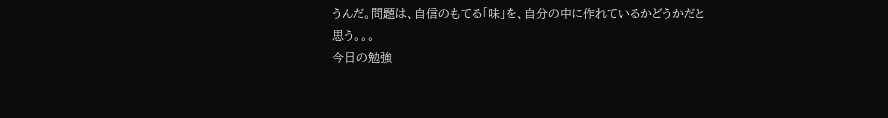うんだ。問題は、自信のもてる「味」を、自分の中に作れているかどうかだと思う。。。
今日の勉強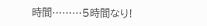時間………5時間なり!